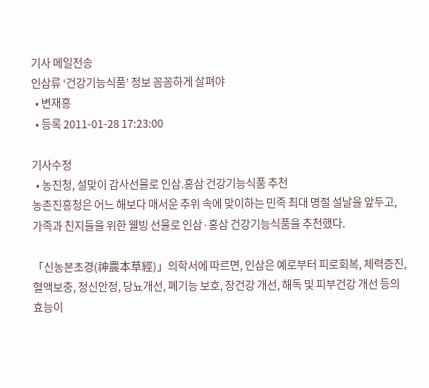기사 메일전송
인삼류 ‘건강기능식품’ 정보 꼼꼼하게 살펴야
  • 변재흥
  • 등록 2011-01-28 17:23:00

기사수정
  • 농진청, 설맞이 감사선물로 인삼.홍삼 건강기능식품 추천
농촌진흥청은 어느 해보다 매서운 추위 속에 맞이하는 민족 최대 명절 설날을 앞두고, 가족과 친지들을 위한 웰빙 선물로 인삼·홍삼 건강기능식품을 추천했다.

「신농본초경(神農本草經)」의학서에 따르면, 인삼은 예로부터 피로회복, 체력증진, 혈액보충, 정신안정, 당뇨개선, 폐기능 보호, 장건강 개선, 해독 및 피부건강 개선 등의 효능이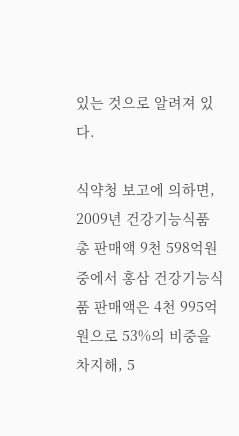있는 것으로 알려져 있다.

식약청 보고에 의하면, 2009년 건강기능식품 총 판매액 9천 598억원 중에서 홍삼 건강기능식품 판매액은 4천 995억원으로 53%의 비중을 차지해, 5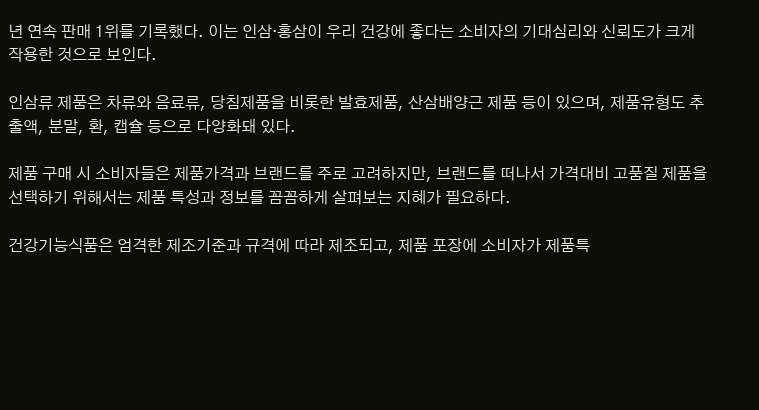년 연속 판매 1위를 기록했다. 이는 인삼·홍삼이 우리 건강에 좋다는 소비자의 기대심리와 신뢰도가 크게 작용한 것으로 보인다.

인삼류 제품은 차류와 음료류, 당침제품을 비롯한 발효제품, 산삼배양근 제품 등이 있으며, 제품유형도 추출액, 분말, 환, 캡슐 등으로 다양화돼 있다.

제품 구매 시 소비자들은 제품가격과 브랜드를 주로 고려하지만, 브랜드를 떠나서 가격대비 고품질 제품을 선택하기 위해서는 제품 특성과 정보를 꼼꼼하게 살펴보는 지혜가 필요하다.

건강기능식품은 엄격한 제조기준과 규격에 따라 제조되고, 제품 포장에 소비자가 제품특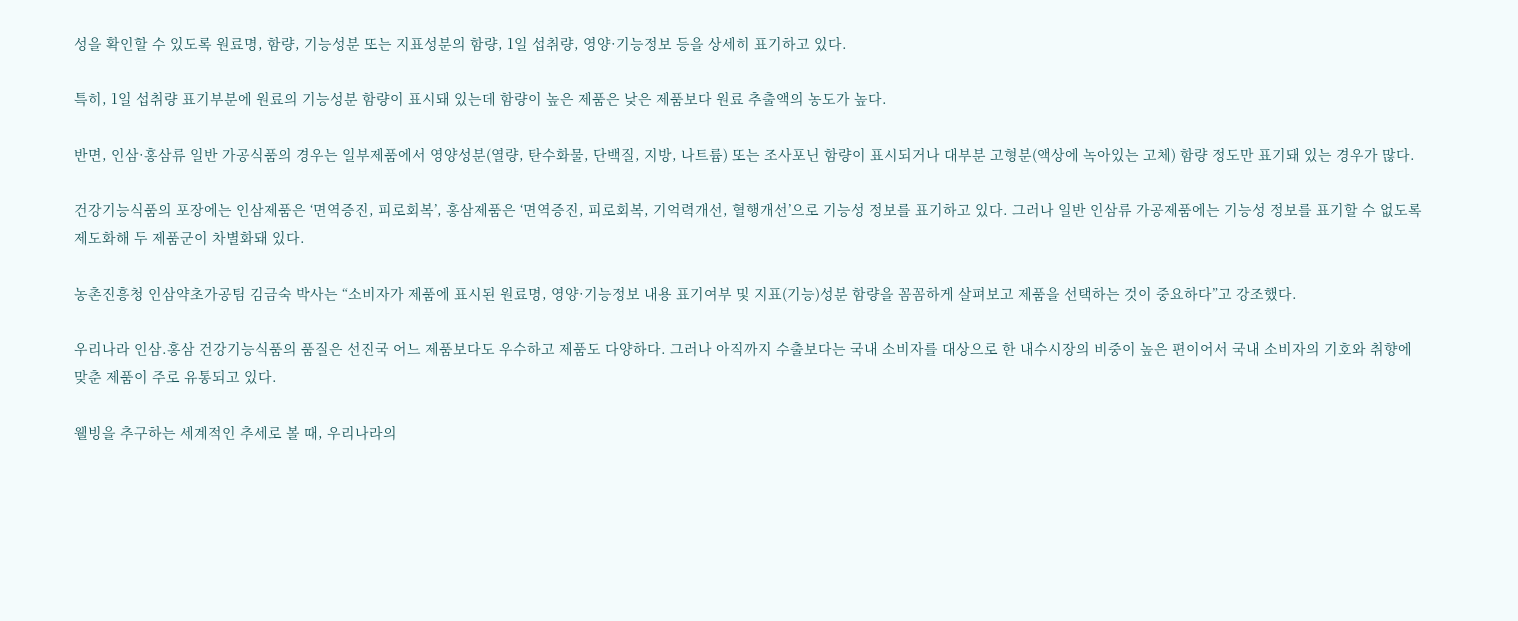성을 확인할 수 있도록 원료명, 함량, 기능성분 또는 지표성분의 함량, 1일 섭취량, 영양·기능정보 등을 상세히 표기하고 있다.

특히, 1일 섭취량 표기부분에 원료의 기능성분 함량이 표시돼 있는데 함량이 높은 제품은 낮은 제품보다 원료 추출액의 농도가 높다.

반면, 인삼·홍삼류 일반 가공식품의 경우는 일부제품에서 영양성분(열량, 탄수화물, 단백질, 지방, 나트륨) 또는 조사포닌 함량이 표시되거나 대부분 고형분(액상에 녹아있는 고체) 함량 정도만 표기돼 있는 경우가 많다.

건강기능식품의 포장에는 인삼제품은 ‘면역증진, 피로회복’, 홍삼제품은 ‘면역증진, 피로회복, 기억력개선, 혈행개선’으로 기능성 정보를 표기하고 있다. 그러나 일반 인삼류 가공제품에는 기능성 정보를 표기할 수 없도록 제도화해 두 제품군이 차별화돼 있다.

농촌진흥청 인삼약초가공팀 김금숙 박사는 “소비자가 제품에 표시된 원료명, 영양·기능정보 내용 표기여부 및 지표(기능)성분 함량을 꼼꼼하게 살펴보고 제품을 선택하는 것이 중요하다”고 강조했다.

우리나라 인삼.홍삼 건강기능식품의 품질은 선진국 어느 제품보다도 우수하고 제품도 다양하다. 그러나 아직까지 수출보다는 국내 소비자를 대상으로 한 내수시장의 비중이 높은 편이어서 국내 소비자의 기호와 취향에 맞춘 제품이 주로 유통되고 있다.

웰빙을 추구하는 세계적인 추세로 볼 때, 우리나라의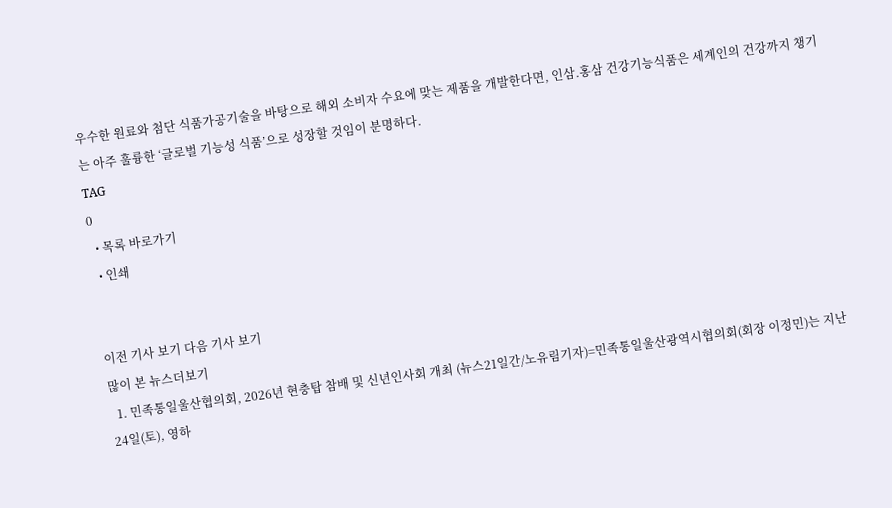우수한 원료와 첨단 식품가공기술을 바탕으로 해외 소비자 수요에 맞는 제품을 개발한다면, 인삼.홍삼 건강기능식품은 세계인의 건강까지 챙기는 아주 훌륭한 ‘글로벌 기능성 식품’으로 성장할 것임이 분명하다.
TAG
0
  • 목록 바로가기
  • 인쇄


이전 기사 보기 다음 기사 보기
많이 본 뉴스더보기
  1. 민족통일울산협의회, 2026년 현충탑 참배 및 신년인사회 개최 (뉴스21일간/노유림기자)=민족통일울산광역시협의회(회장 이정민)는 지난 24일(토), 영하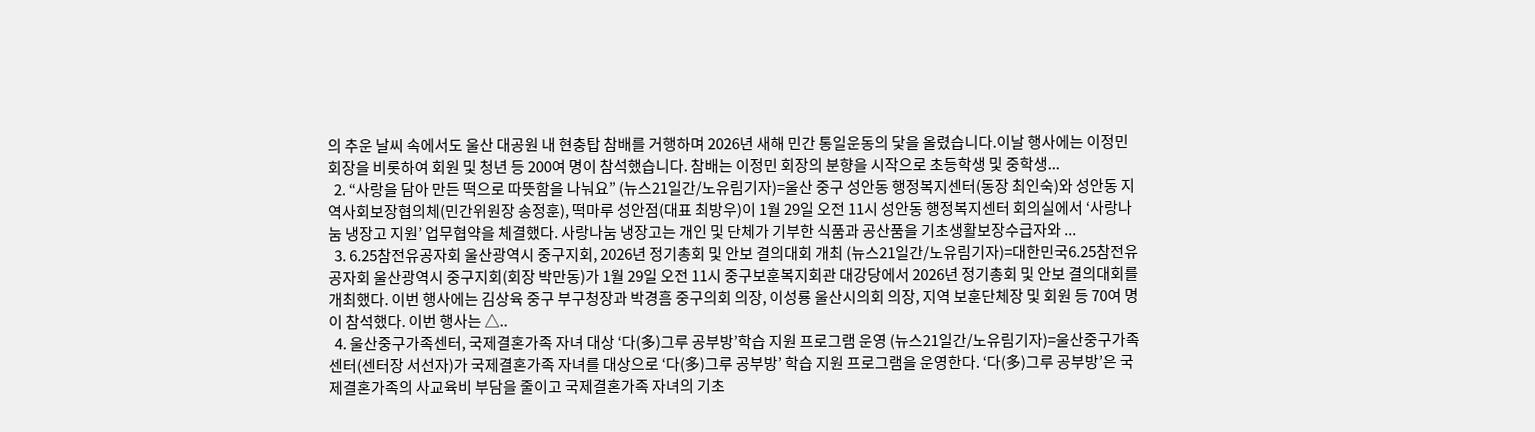의 추운 날씨 속에서도 울산 대공원 내 현충탑 참배를 거행하며 2026년 새해 민간 통일운동의 닻을 올렸습니다.이날 행사에는 이정민 회장을 비롯하여 회원 및 청년 등 200여 명이 참석했습니다. 참배는 이정민 회장의 분향을 시작으로 초등학생 및 중학생...
  2. “사랑을 담아 만든 떡으로 따뜻함을 나눠요” (뉴스21일간/노유림기자)=울산 중구 성안동 행정복지센터(동장 최인숙)와 성안동 지역사회보장협의체(민간위원장 송정훈), 떡마루 성안점(대표 최방우)이 1월 29일 오전 11시 성안동 행정복지센터 회의실에서 ‘사랑나눔 냉장고 지원’ 업무협약을 체결했다. 사랑나눔 냉장고는 개인 및 단체가 기부한 식품과 공산품을 기초생활보장수급자와 ...
  3. 6.25참전유공자회 울산광역시 중구지회, 2026년 정기총회 및 안보 결의대회 개최 (뉴스21일간/노유림기자)=대한민국6.25참전유공자회 울산광역시 중구지회(회장 박만동)가 1월 29일 오전 11시 중구보훈복지회관 대강당에서 2026년 정기총회 및 안보 결의대회를 개최했다. 이번 행사에는 김상육 중구 부구청장과 박경흠 중구의회 의장, 이성룡 울산시의회 의장, 지역 보훈단체장 및 회원 등 70여 명이 참석했다. 이번 행사는 △..
  4. 울산중구가족센터, 국제결혼가족 자녀 대상 ‘다(多)그루 공부방’학습 지원 프로그램 운영 (뉴스21일간/노유림기자)=울산중구가족센터(센터장 서선자)가 국제결혼가족 자녀를 대상으로 ‘다(多)그루 공부방’ 학습 지원 프로그램을 운영한다. ‘다(多)그루 공부방’은 국제결혼가족의 사교육비 부담을 줄이고 국제결혼가족 자녀의 기초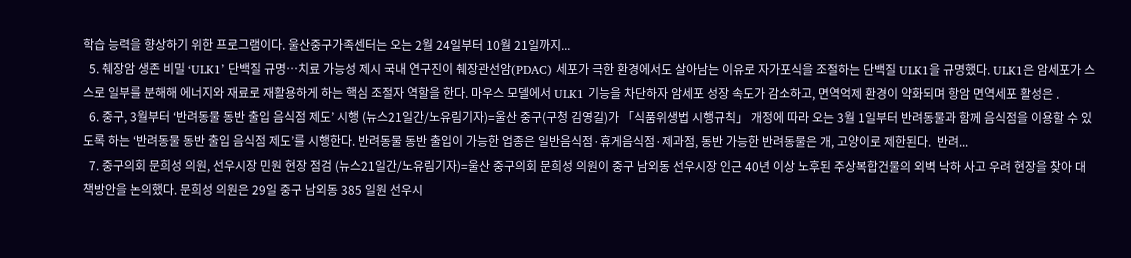학습 능력을 향상하기 위한 프로그램이다. 울산중구가족센터는 오는 2월 24일부터 10월 21일까지...
  5. 췌장암 생존 비밀 ‘ULK1’ 단백질 규명…치료 가능성 제시 국내 연구진이 췌장관선암(PDAC) 세포가 극한 환경에서도 살아남는 이유로 자가포식을 조절하는 단백질 ULK1을 규명했다. ULK1은 암세포가 스스로 일부를 분해해 에너지와 재료로 재활용하게 하는 핵심 조절자 역할을 한다. 마우스 모델에서 ULK1 기능을 차단하자 암세포 성장 속도가 감소하고, 면역억제 환경이 약화되며 항암 면역세포 활성은 .
  6. 중구, 3월부터 ‘반려동물 동반 출입 음식점 제도’ 시행 (뉴스21일간/노유림기자)=울산 중구(구청 김영길)가 「식품위생법 시행규칙」 개정에 따라 오는 3월 1일부터 반려동물과 함께 음식점을 이용할 수 있도록 하는 ‘반려동물 동반 출입 음식점 제도’를 시행한다. 반려동물 동반 출입이 가능한 업종은 일반음식점·휴게음식점·제과점, 동반 가능한 반려동물은 개, 고양이로 제한된다.  반려...
  7. 중구의회 문희성 의원, 선우시장 민원 현장 점검 (뉴스21일간/노유림기자)=울산 중구의회 문희성 의원이 중구 남외동 선우시장 인근 40년 이상 노후된 주상복합건물의 외벽 낙하 사고 우려 현장을 찾아 대책방안을 논의했다. 문희성 의원은 29일 중구 남외동 385 일원 선우시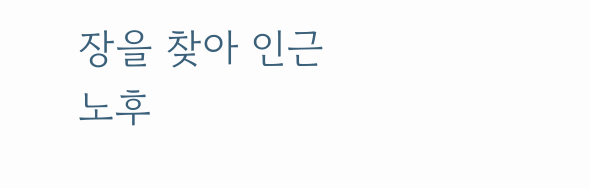장을 찾아 인근 노후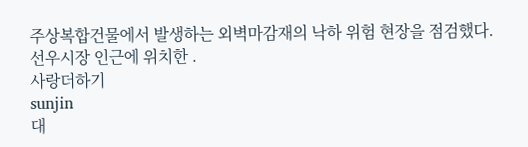주상복합건물에서 발생하는 외벽마감재의 낙하 위험 현장을 점검했다. 선우시장 인근에 위치한 .
사랑더하기
sunjin
대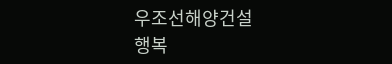우조선해양건설
행복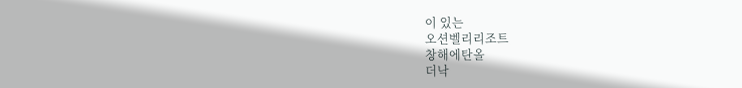이 있는
오션벨리리조트
창해에탄올
더낙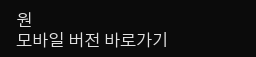원
모바일 버전 바로가기